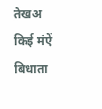तेखअ किई मंऐं बिधाता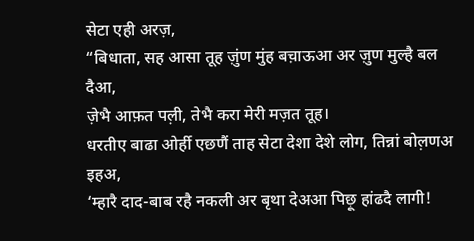सेटा एही अरज़,
“बिधाता, सह आसा तूह ज़ुंण मुंह बच़ाऊआ अर ज़ुण मुल्है बल दैआ,
ज़ेभै आफ़त पल़ी, तेभै करा मेरी मज़त तूह।
धरतीए बाढा ओर्ही एछणैं ताह सेटा देशा देशे लोग, तिन्नां बोल़णअ इहअ,
‘म्हारै दाद-बाब रहै नकली अर बृथा देअआ पिछ़ू हांढदै लागी!